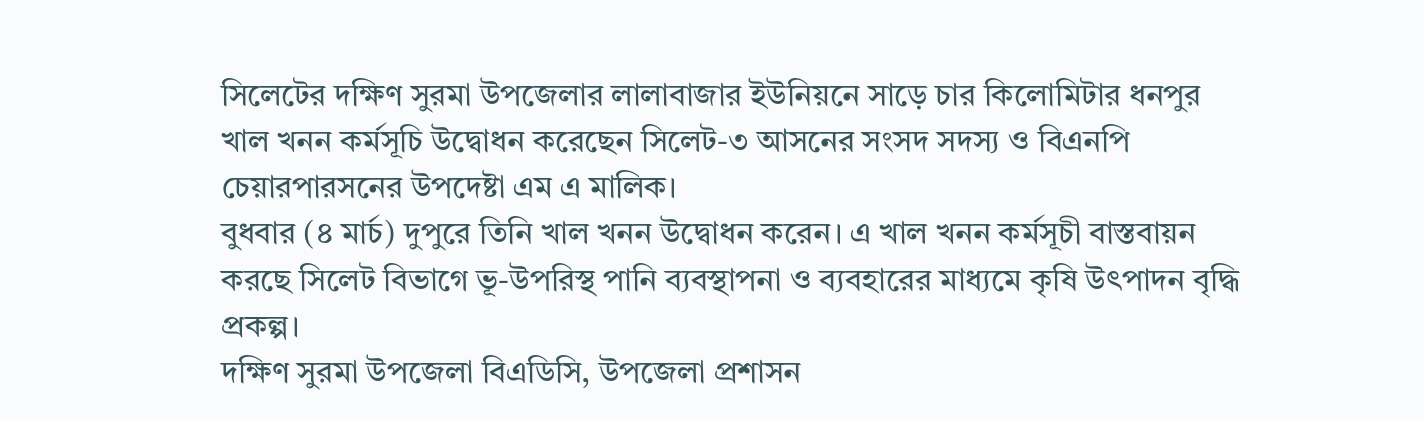সিলেটের দক্ষিণ সুরমা উপজেলার লালাবাজার ইউনিয়নে সাড়ে চার কিলোমিটার ধনপুর খাল খনন কর্মসূচি উদ্বোধন করেছেন সিলেট-৩ আসনের সংসদ সদস্য ও বিএনপি চেয়ারপারসনের উপদেষ্টা এম এ মালিক।
বুধবার (৪ মার্চ) দুপুরে তিনি খাল খনন উদ্বোধন করেন। এ খাল খনন কর্মসূচী বাস্তবায়ন করছে সিলেট বিভাগে ভূ-উপরিস্থ পানি ব্যবস্থাপনা ও ব্যবহারের মাধ্যমে কৃষি উৎপাদন বৃদ্ধি প্রকল্প।
দক্ষিণ সুরমা উপজেলা বিএডিসি, উপজেলা প্রশাসন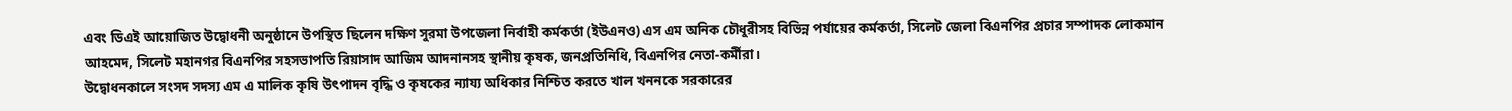এবং ডিএই আয়োজিত উদ্বোধনী অনুষ্ঠানে উপস্থিত ছিলেন দক্ষিণ সুরমা উপজেলা নির্বাহী কর্মকর্তা (ইউএনও) এস এম অনিক চৌধুরীসহ বিভিন্ন পর্যায়ের কর্মকর্তা, সিলেট জেলা বিএনপির প্রচার সম্পাদক লোকমান আহমেদ, সিলেট মহানগর বিএনপির সহসভাপতি রিয়াসাদ আজিম আদনানসহ স্থানীয় কৃষক, জনপ্রতিনিধি, বিএনপির নেতা-কর্মীরা।
উদ্বোধনকালে সংসদ সদস্য এম এ মালিক কৃষি উৎপাদন বৃদ্ধি ও কৃষকের ন্যায্য অধিকার নিশ্চিত করতে খাল খননকে সরকারের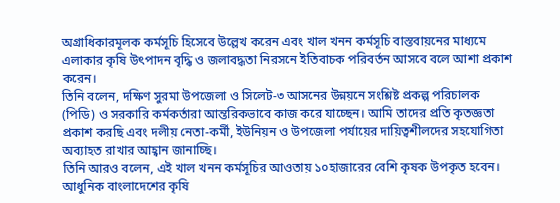অগ্রাধিকারমূলক কর্মসূচি হিসেবে উল্লেখ করেন এবং খাল খনন কর্মসূচি বাস্তবায়নের মাধ্যমে এলাকার কৃষি উৎপাদন বৃদ্ধি ও জলাবদ্ধতা নিরসনে ইতিবাচক পরিবর্তন আসবে বলে আশা প্রকাশ করেন।
তিনি বলেন, দক্ষিণ সুরমা উপজেলা ও সিলেট-৩ আসনের উন্নয়নে সংশ্লিষ্ট প্রকল্প পরিচালক (পিডি) ও সরকারি কর্মকর্তারা আন্তরিকভাবে কাজ করে যাচ্ছেন। আমি তাদের প্রতি কৃতজ্ঞতা প্রকাশ করছি এবং দলীয় নেতা-কর্মী, ইউনিয়ন ও উপজেলা পর্যায়ের দায়িত্বশীলদের সহযোগিতা অব্যাহত রাখার আহ্বান জানাচ্ছি।
তিনি আরও বলেন, এই খাল খনন কর্মসূচির আওতায় ১০হাজারের বেশি কৃষক উপকৃত হবেন। আধুনিক বাংলাদেশের কৃষি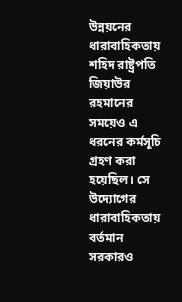উন্নয়নের ধারাবাহিকতায় শহিদ রাষ্ট্রপতি জিয়াউর রহমানের সময়েও এ ধরনের কর্মসূচি গ্রহণ করা হয়েছিল। সে উদ্যোগের ধারাবাহিকতায় বর্তমান সরকারও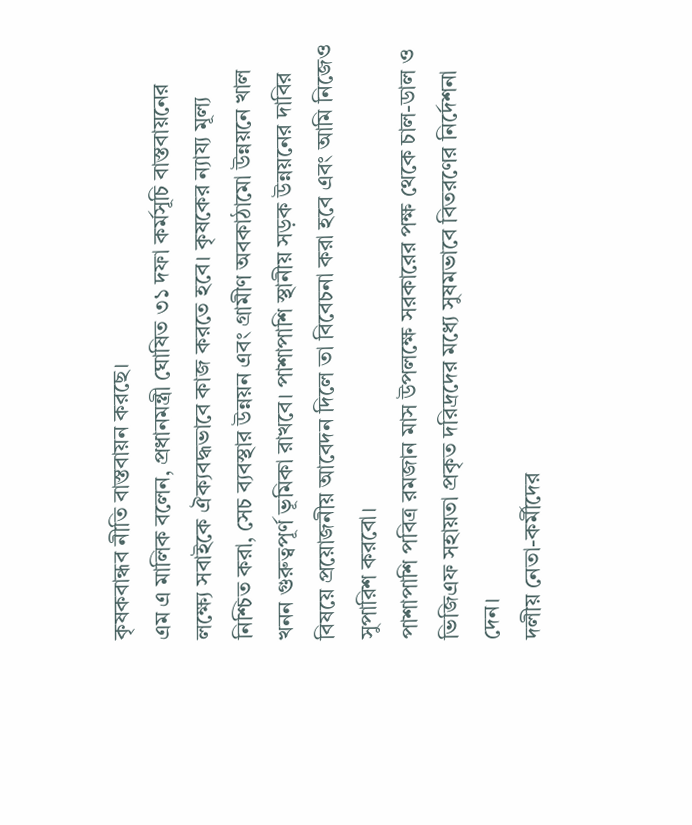কৃষকবান্ধব নীতি বাস্তবায়ন করছে।
এম এ মালিক বলেন, প্রধানমন্ত্রী ঘোষিত ৩১ দফা কর্মসূচি বাস্তবায়নের লক্ষ্যে সবাইকে ঐক্যবদ্ধভাবে কাজ করতে হবে। কৃষকের ন্যায্য মূল্য নিশ্চিত করা, সেচ ব্যবস্থার উন্নয়ন এবং গ্রামীণ অবকাঠামো উন্নয়নে খাল খনন গুরুত্বপূর্ণ ভূমিকা রাখবে। পাশাপাশি স্থানীয় সড়ক উন্নয়নের দাবির বিষয়ে প্রয়োজনীয় আবেদন দিলে তা বিবেচনা করা হবে এবং আমি নিজেও সুপারিশ করবো।
পাশাপাশি পবিত্র রমজান মাস উপলক্ষে সরকারের পক্ষ থেকে চাল-ডাল ও ভিজিএফ সহায়তা প্রকৃত দরিদ্রদের মধ্যে সুষমভাবে বিতরণের নির্দেশনা দেন।
দলীয় নেতা-কর্মীদের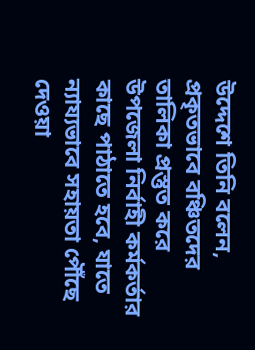উদ্দেশে তিনি বলেন, প্রকৃতভাবে বঞ্চিতদের তালিকা প্রস্তুত করে উপজেলা নির্বাহী কর্মকর্তার কাছে পাঠাতে হবে, যাতে ন্যায্যভাবে সহায়তা পৌঁছে দেওয়া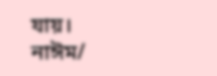যায়।
নাঈম/